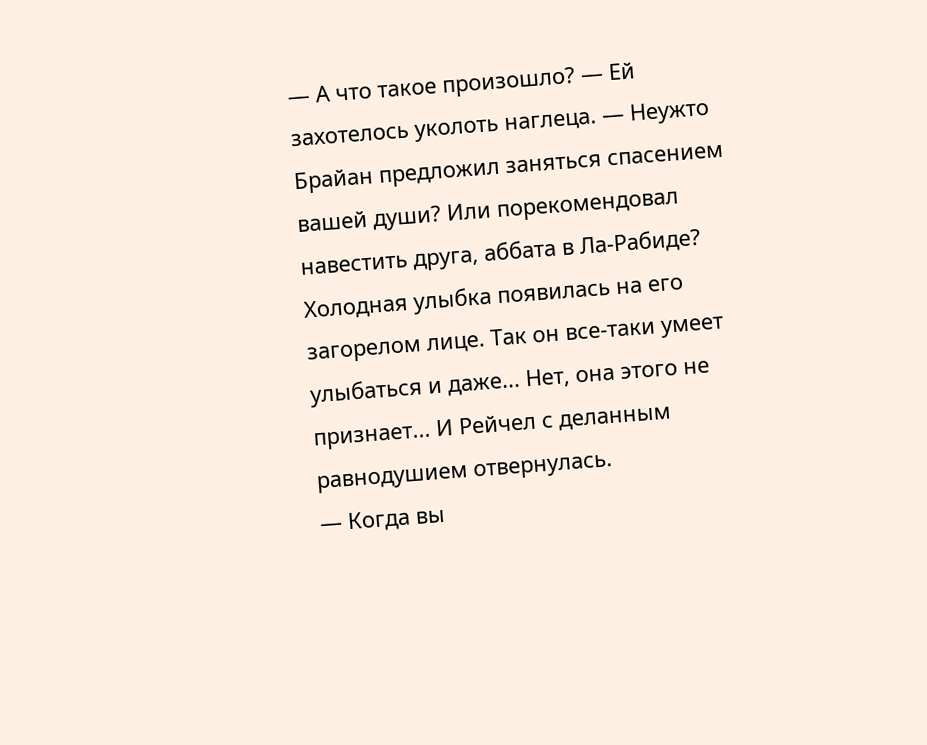— А что такое произошло? — Ей захотелось уколоть наглеца. — Неужто Брайан предложил заняться спасением вашей души? Или порекомендовал навестить друга, аббата в Ла-Рабиде?
Холодная улыбка появилась на его загорелом лице. Так он все-таки умеет улыбаться и даже... Нет, она этого не признает... И Рейчел с деланным равнодушием отвернулась.
— Когда вы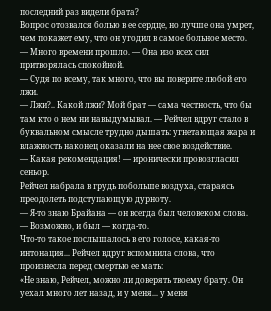последний раз видели брата?
Вопрос отозвался болью в ее сердце, но лучше она умрет, чем покажет ему, что он угодил в самое больное место.
— Много времени прошло. — Она изо всех сил притворялась спокойной.
— Судя по всему, так много, что вы поверите любой его лжи.
— Лжи?.. Какой лжи? Мой брат — сама честность, что бы там кто о нем ни навыдумывал. — Рейчел вдруг стало в буквальном смысле трудно дышать: угнетающая жара и влажность наконец оказали на нее свое воздействие.
— Какая рекомендация! — иронически провозгласил сеньор.
Рейчел набрала в грудь побольше воздуха, стараясь преодолеть подступающую дурноту.
— Я-то знаю Брайана — он всегда был человеком слова.
— Возможно, и был — когда-то.
Что-то такое послышалось в его голосе, какая-то интонация... Рейчел вдруг вспомнила слова, что произнесла перед смертью ее мать:
«Не знаю, Рейчел, можно ли доверять твоему брату. Он уехал много лет назад, и у меня... у меня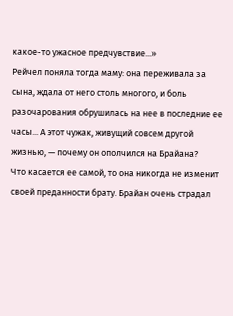какое-то ужасное предчувствие...»
Рейчел поняла тогда маму: она переживала за сына, ждала от него столь многого, и боль разочарования обрушилась на нее в последние ее часы... А этот чужак, живущий совсем другой жизнью, — почему он ополчился на Брайана?
Что касается ее самой, то она никогда не изменит своей преданности брату. Брайан очень страдал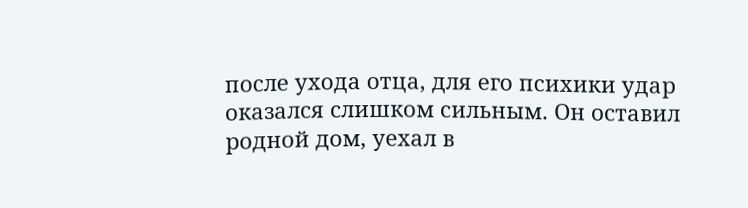после ухода отца, для его психики удар оказался слишком сильным. Он оставил родной дом, уехал в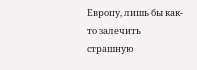Европу, лишь бы как-то залечить страшную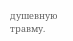душевную травму.